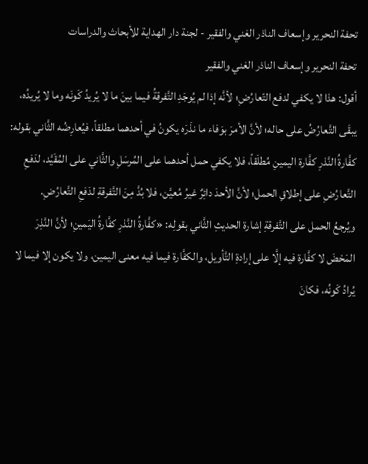تحفة النحرير وإسعاف الناذر الغني والفقير - لجنة دار الهداية للأبحاث والدراسات
تحفة النحرير وإسعاف الناذر الغني والفقير
أقول: هذا لا يكفي لدفع التّعارُضِ؛ لأنَّه إذا لم يُوجَدِ التَّفرقةُ فيما بينَ ما لا يُريدُ كَونَه وما لا يُريدُه، يبقَى التَّعارُضُ على حاله؛ لأنَّ الأمرَ بوَفاء ما نذَرَه يكونُ في أحدهما مطلقاً، فيُعارِضُه الثَّاني بقوله: كفَّارةُ النَّذرِ كفَّارة اليمينِ مُطلَقاً، فلا يكفي حمل أحدهما على المُرسَلِ والثَّاني على المُقَيَّد، لدَفعِ التَّعارُضِ على إطلاقِ الحمل؛ لأنَّ الأحدَ دائِرٌ غيرُ مُعيَّن، فلا بُدَّ مِنَ التَّفرقةِ لدَفعِ التَّعارُضِ.
ويُرجعُ الحمل على التَّفرقةِ إشارة الحديثِ الثَّاني بقولِه: «كفَّارةُ النَّذرِ كفَّارةُ اليَمينِ؛ لأنَّ النَّذِرَ المَحْضَ لا كفَّارة فيه إلَّا على إرادةِ التَّأويل، والكفَّارة فيما فيه معنى اليمين، ولا يكون إلا فيما لا يُرادُ كَونُه، فكانَ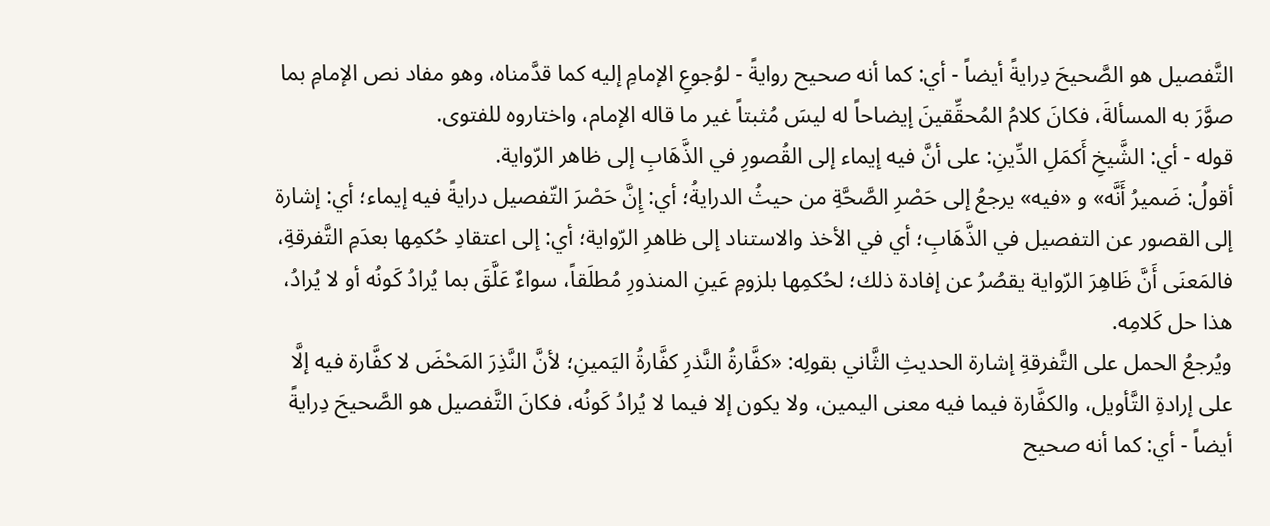التَّفصيل هو الصَّحيحَ دِرايةً أيضاً - أي: كما أنه صحيح روايةً - لوُجوعِ الإمامِ إليه كما قدَّمناه، وهو مفاد نص الإمامِ بما صوَّرَ به المسألةَ، فكانَ كلامُ المُحقِّقينَ إيضاحاً له ليسَ مُثبتاً غير ما قاله الإمام، واختاروه للفتوى.
قوله - أي: الشَّيخِ أَكمَلِ الدِّينِ: على أنَّ فيه إيماء إلى القُصورِ في الذَّهَابِ إلى ظاهر الرّواية.
أقولُ: ضَميرُ أَنَّه» و «فيه» يرجعُ إلى حَصْرِ الصَّحَّةِ من حيثُ الدرايةُ؛ أي: إِنَّ حَصْرَ التّفصيل درايةً فيه إيماء؛ أي: إشارة إلى القصور عن التفصيل في الذَّهَابِ؛ أي في الأخذ والاستناد إلى ظاهرِ الرّواية؛ أي: إلى اعتقادِ حُكمِها بعدَمِ التَّفرقةِ، فالمَعنَى أَنَّ ظَاهِرَ الرّواية يقصُرُ عن إفادة ذلك؛ لحُكمِها بلزومِ عَينِ المنذورِ مُطلَقاً، سواءٌ عَلَّقَ بما يُرادُ كَونُه أو لا يُرادُ، هذا حل كَلامِه.
ويُرجعُ الحمل على التَّفرقةِ إشارة الحديثِ الثَّاني بقولِه: «كفَّارةُ النَّذرِ كفَّارةُ اليَمينِ؛ لأنَّ النَّذِرَ المَحْضَ لا كفَّارة فيه إلَّا على إرادةِ التَّأويل، والكفَّارة فيما فيه معنى اليمين، ولا يكون إلا فيما لا يُرادُ كَونُه، فكانَ التَّفصيل هو الصَّحيحَ دِرايةً أيضاً - أي: كما أنه صحيح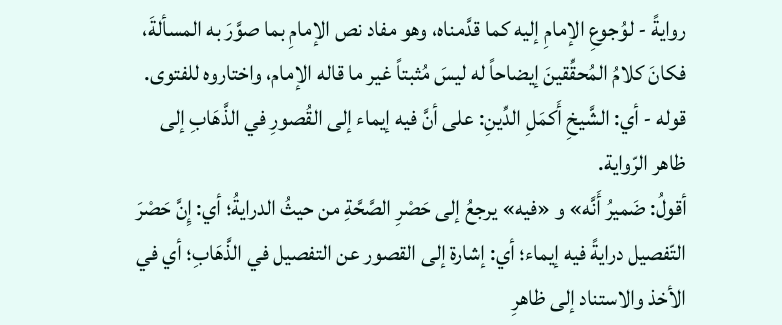روايةً - لوُجوعِ الإمامِ إليه كما قدَّمناه، وهو مفاد نص الإمامِ بما صوَّرَ به المسألةَ، فكانَ كلامُ المُحقِّقينَ إيضاحاً له ليسَ مُثبتاً غير ما قاله الإمام، واختاروه للفتوى.
قوله - أي: الشَّيخِ أَكمَلِ الدِّينِ: على أنَّ فيه إيماء إلى القُصورِ في الذَّهَابِ إلى ظاهر الرّواية.
أقولُ: ضَميرُ أَنَّه» و «فيه» يرجعُ إلى حَصْرِ الصَّحَّةِ من حيثُ الدرايةُ؛ أي: إِنَّ حَصْرَ التّفصيل درايةً فيه إيماء؛ أي: إشارة إلى القصور عن التفصيل في الذَّهَابِ؛ أي في الأخذ والاستناد إلى ظاهرِ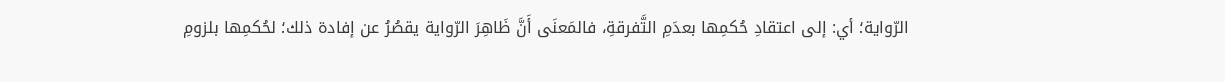الرّواية؛ أي: إلى اعتقادِ حُكمِها بعدَمِ التَّفرقةِ، فالمَعنَى أَنَّ ظَاهِرَ الرّواية يقصُرُ عن إفادة ذلك؛ لحُكمِها بلزومِ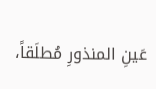عَينِ المنذورِ مُطلَقاً،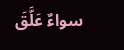سواءٌ عَلَّقَ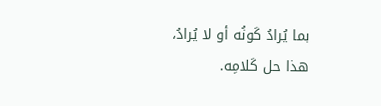بما يُرادُ كَونُه أو لا يُرادُ، هذا حل كَلامِه.